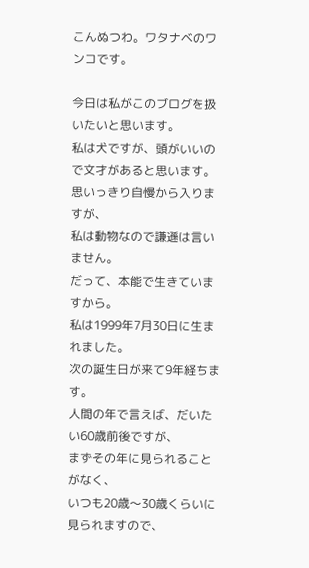こんぬつわ。ワタナベのワンコです。

今日は私がこのブログを扱いたいと思います。
私は犬ですが、頭がいいので文才があると思います。
思いっきり自慢から入りますが、
私は動物なので謙遜は言いません。
だって、本能で生きていますから。
私は1999年7月30日に生まれました。
次の誕生日が来て9年経ちます。
人間の年で言えば、だいたい60歳前後ですが、
まずその年に見られることがなく、
いつも20歳〜30歳くらいに見られますので、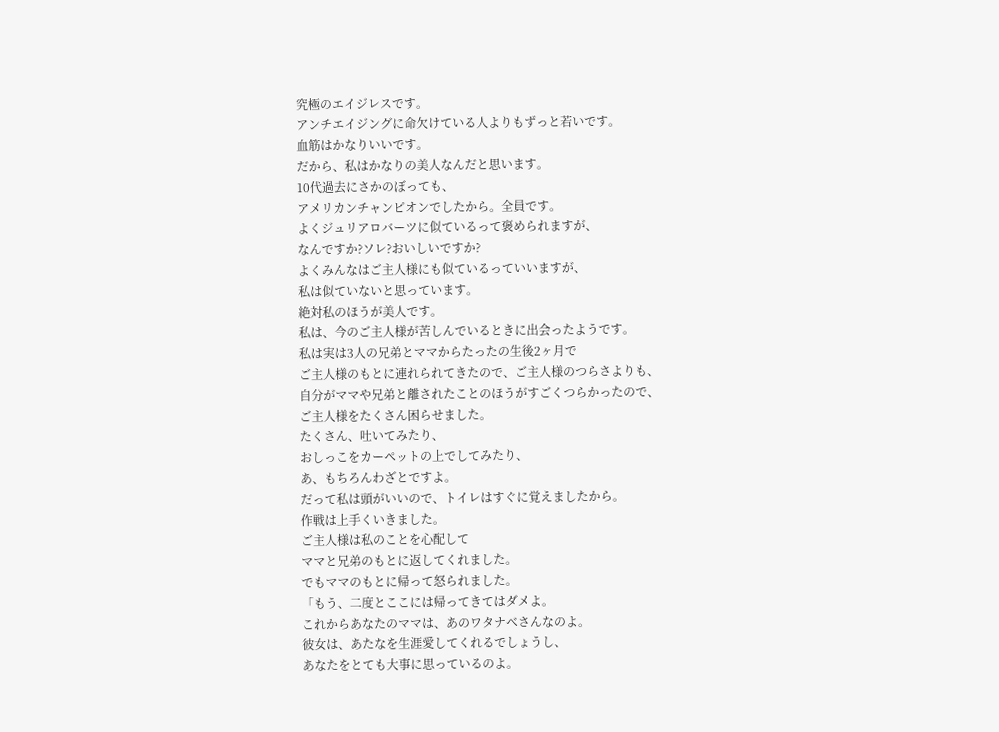究極のエイジレスです。
アンチエイジングに命欠けている人よりもずっと若いです。
血筋はかなりいいです。
だから、私はかなりの美人なんだと思います。
10代過去にさかのぼっても、
アメリカンチャンピオンでしたから。全員です。
よくジュリアロバーツに似ているって褒められますが、
なんですか?ソレ?おいしいですか?
よくみんなはご主人様にも似ているっていいますが、
私は似ていないと思っています。
絶対私のほうが美人です。
私は、今のご主人様が苦しんでいるときに出会ったようです。
私は実は3人の兄弟とママからたったの生後2ヶ月で
ご主人様のもとに連れられてきたので、ご主人様のつらさよりも、
自分がママや兄弟と離されたことのほうがすごくつらかったので、
ご主人様をたくさん困らせました。
たくさん、吐いてみたり、
おしっこをカーペットの上でしてみたり、
あ、もちろんわざとですよ。
だって私は頭がいいので、トイレはすぐに覚えましたから。
作戦は上手くいきました。
ご主人様は私のことを心配して
ママと兄弟のもとに返してくれました。
でもママのもとに帰って怒られました。
「もう、二度とここには帰ってきてはダメよ。
これからあなたのママは、あのワタナベさんなのよ。
彼女は、あたなを生涯愛してくれるでしょうし、
あなたをとても大事に思っているのよ。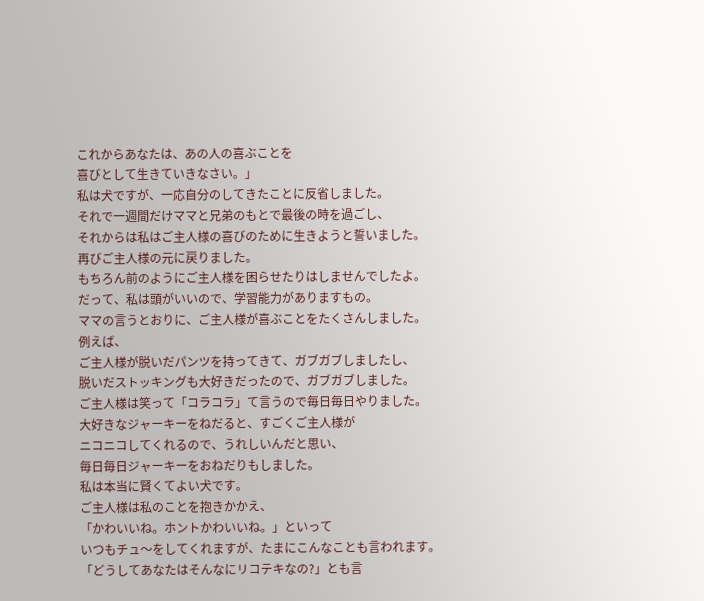これからあなたは、あの人の喜ぶことを
喜びとして生きていきなさい。」
私は犬ですが、一応自分のしてきたことに反省しました。
それで一週間だけママと兄弟のもとで最後の時を過ごし、
それからは私はご主人様の喜びのために生きようと誓いました。
再びご主人様の元に戻りました。
もちろん前のようにご主人様を困らせたりはしませんでしたよ。
だって、私は頭がいいので、学習能力がありますもの。
ママの言うとおりに、ご主人様が喜ぶことをたくさんしました。
例えば、
ご主人様が脱いだパンツを持ってきて、ガブガブしましたし、
脱いだストッキングも大好きだったので、ガブガブしました。
ご主人様は笑って「コラコラ」て言うので毎日毎日やりました。
大好きなジャーキーをねだると、すごくご主人様が
ニコニコしてくれるので、うれしいんだと思い、
毎日毎日ジャーキーをおねだりもしました。
私は本当に賢くてよい犬です。
ご主人様は私のことを抱きかかえ、
「かわいいね。ホントかわいいね。」といって
いつもチュ〜をしてくれますが、たまにこんなことも言われます。
「どうしてあなたはそんなにリコテキなの?」とも言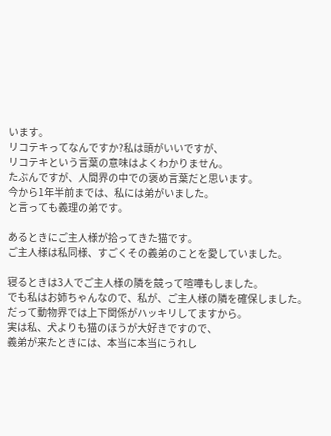います。
リコテキってなんですか?私は頭がいいですが、
リコテキという言葉の意味はよくわかりません。
たぶんですが、人間界の中での褒め言葉だと思います。
今から1年半前までは、私には弟がいました。
と言っても義理の弟です。

あるときにご主人様が拾ってきた猫です。
ご主人様は私同様、すごくその義弟のことを愛していました。

寝るときは3人でご主人様の隣を競って喧嘩もしました。
でも私はお姉ちゃんなので、私が、ご主人様の隣を確保しました。
だって動物界では上下関係がハッキリしてますから。
実は私、犬よりも猫のほうが大好きですので、
義弟が来たときには、本当に本当にうれし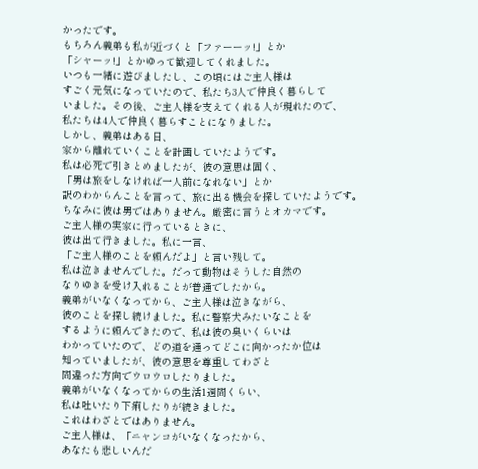かったです。
もちろん義弟も私が近づくと「ファーーッ!」とか
「シャーッ!」とかゆって歓迎してくれました。
いつも一緒に遊びましたし、この頃にはご主人様は
すごく元気になっていたので、私たち3人で仲良く暮らして
いました。その後、ご主人様を支えてくれる人が現れたので、
私たちは4人で仲良く暮らすことになりました。
しかし、義弟はある日、
家から離れていくことを計画していたようです。
私は必死で引きとめましたが、彼の意思は固く、
「男は旅をしなければ一人前になれない」とか
訳のわからんことを言って、旅に出る機会を探していたようです。
ちなみに彼は男ではありません。厳密に言うとオカマです。
ご主人様の実家に行っているときに、
彼は出て行きました。私に一言、
「ご主人様のことを頼んだよ」と言い残して。
私は泣きませんでした。だって動物はそうした自然の
なりゆきを受け入れることが普通でしたから。
義弟がいなくなってから、ご主人様は泣きながら、
彼のことを探し続けました。私に警察犬みたいなことを
するように頼んできたので、私は彼の臭いくらいは
わかっていたので、どの道を通ってどこに向かったか位は
知っていましたが、彼の意思を尊重してわざと
間違った方向でウロウロしたりました。
義弟がいなくなってからの生活1週間くらい、
私は吐いたり下痢したりが続きました。
これはわざとではありません。
ご主人様は、「ニャンコがいなくなったから、
あなたも悲しいんだ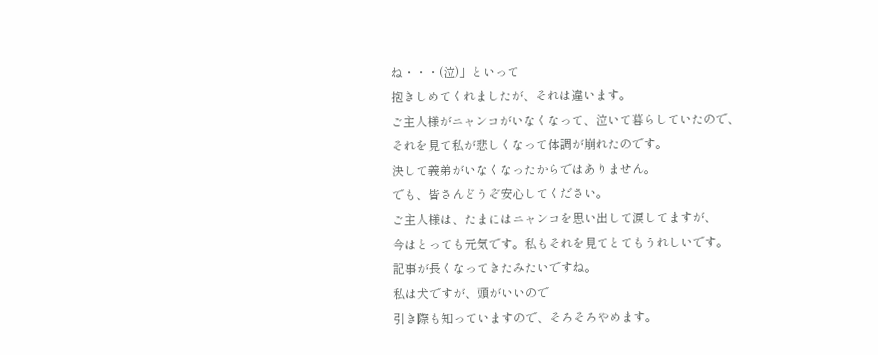ね・・・(泣)」といって
抱きしめてくれましたが、それは違います。
ご主人様がニャンコがいなくなって、泣いて暮らしていたので、
それを見て私が悲しくなって体調が崩れたのです。
決して義弟がいなくなったからではありません。
でも、皆さんどうぞ安心してください。
ご主人様は、たまにはニャンコを思い出して涙してますが、
今はとっても元気です。私もそれを見てとてもうれしいです。
記事が長くなってきたみたいですね。
私は犬ですが、頭がいいので
引き際も知っていますので、そろそろやめます。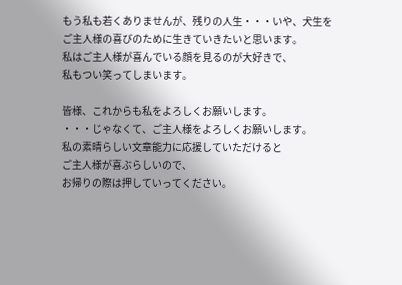もう私も若くありませんが、残りの人生・・・いや、犬生を
ご主人様の喜びのために生きていきたいと思います。
私はご主人様が喜んでいる顔を見るのが大好きで、
私もつい笑ってしまいます。

皆様、これからも私をよろしくお願いします。
・・・じゃなくて、ご主人様をよろしくお願いします。
私の素晴らしい文章能力に応援していただけると
ご主人様が喜ぶらしいので、
お帰りの際は押していってください。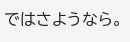ではさようなら。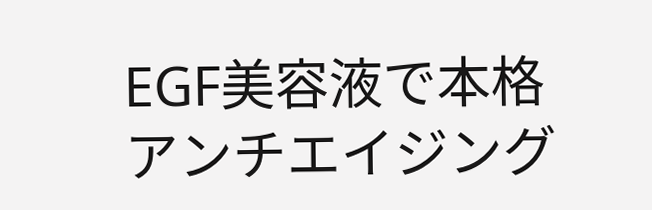EGF美容液で本格アンチエイジング